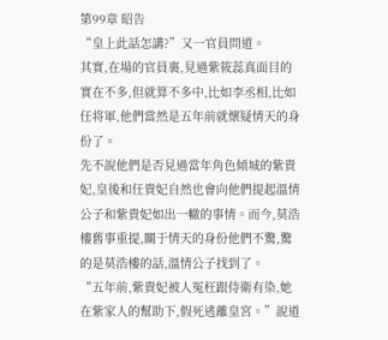第99章 昭告
“皇上此話怎講?”又一官員問道。
其實,在場的官員裏,見過紫筱蕊真面目的實在不多,但就算不多中,比如李丞相,比如任将軍,他們當然是五年前就懷疑情天的身份了。
先不說他們是否見過當年角色傾城的紫貴妃,皇後和任貴妃自然也會向他們提起溫情公子和紫貴妃如出一轍的事情。而今,莫浩樓舊事重提,關于情天的身份他們不驚,驚的是莫浩樓的話,溫情公子找到了。
“五年前,紫貴妃被人冤枉跟侍衛有染,她在紫家人的幫助下,假死逃離皇宮。”說道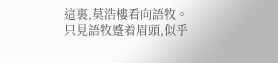這裏,莫浩樓看向語牧。
只見語牧蹙着眉頭,似乎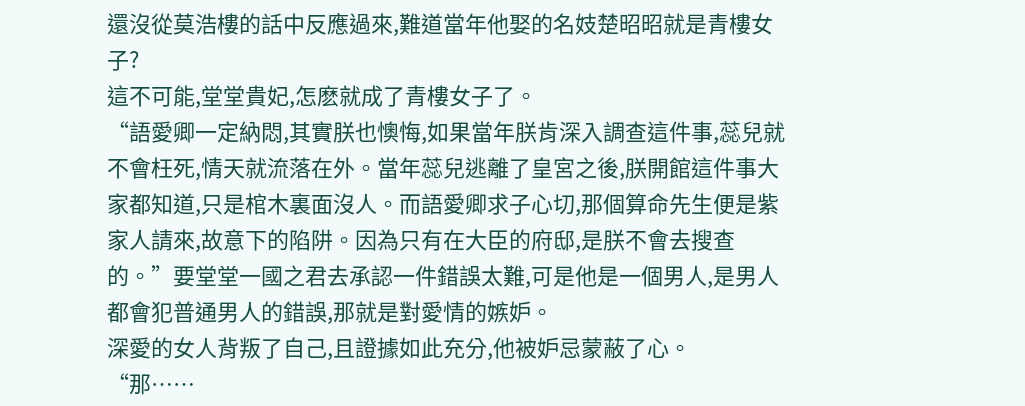還沒從莫浩樓的話中反應過來,難道當年他娶的名妓楚昭昭就是青樓女子?
這不可能,堂堂貴妃,怎麽就成了青樓女子了。
“語愛卿一定納悶,其實朕也懊悔,如果當年朕肯深入調查這件事,蕊兒就不會枉死,情天就流落在外。當年蕊兒逃離了皇宮之後,朕開館這件事大家都知道,只是棺木裏面沒人。而語愛卿求子心切,那個算命先生便是紫家人請來,故意下的陷阱。因為只有在大臣的府邸,是朕不會去搜查的。”要堂堂一國之君去承認一件錯誤太難,可是他是一個男人,是男人都會犯普通男人的錯誤,那就是對愛情的嫉妒。
深愛的女人背叛了自己,且證據如此充分,他被妒忌蒙蔽了心。
“那……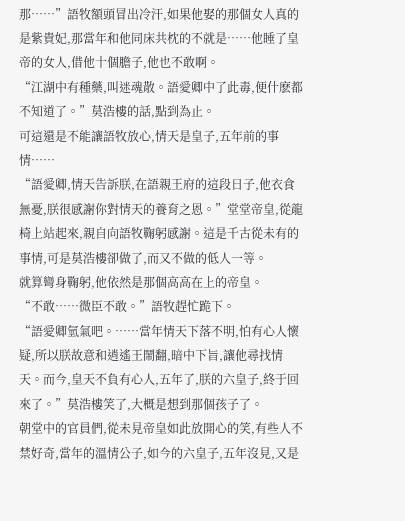那……”語牧額頭冒出冷汗,如果他娶的那個女人真的是紫貴妃,那當年和他同床共枕的不就是……他睡了皇帝的女人,借他十個膽子,他也不敢啊。
“江湖中有種藥,叫迷魂散。語愛卿中了此毒,便什麽都不知道了。”莫浩樓的話,點到為止。
可這還是不能讓語牧放心,情天是皇子,五年前的事情……
“語愛卿,情天告訴朕,在語親王府的這段日子,他衣食無憂,朕很感謝你對情天的養育之恩。”堂堂帝皇,從龍椅上站起來,親自向語牧鞠躬感謝。這是千古從未有的事情,可是莫浩樓卻做了,而又不做的低人一等。
就算彎身鞠躬,他依然是那個高高在上的帝皇。
“不敢……微臣不敢。”語牧趕忙跪下。
“語愛卿氫氣吧。……當年情天下落不明,怕有心人懷疑,所以朕故意和逍遙王鬧翻,暗中下旨,讓他尋找情天。而今,皇天不負有心人,五年了,朕的六皇子,終于回來了。”莫浩樓笑了,大概是想到那個孩子了。
朝堂中的官員們,從未見帝皇如此放開心的笑,有些人不禁好奇,當年的溫情公子,如今的六皇子,五年沒見,又是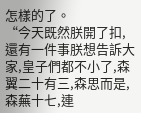怎樣的了。
“今天既然朕開了扣,還有一件事朕想告訴大家,皇子們都不小了,森翼二十有三,森思而是,森蕪十七,連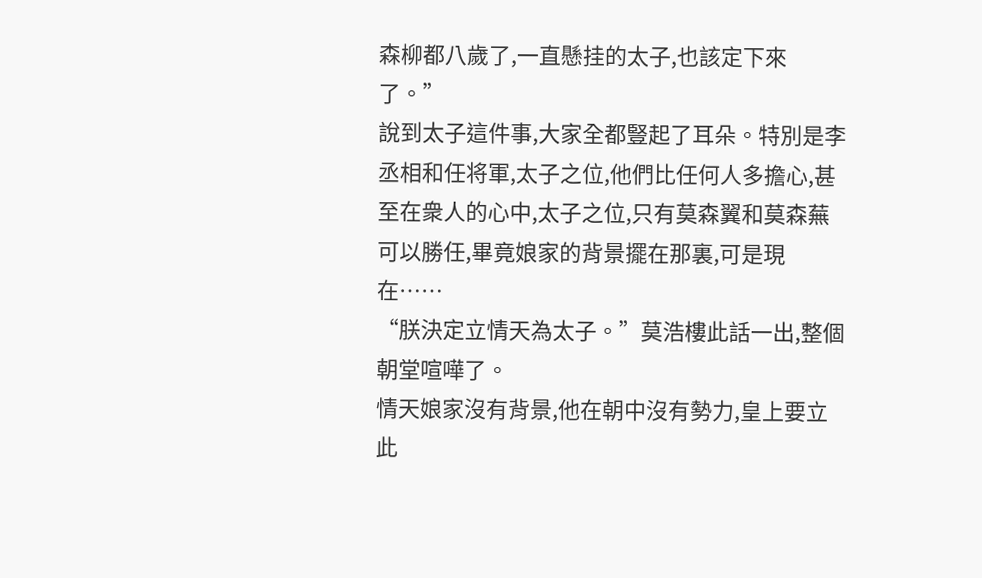森柳都八歲了,一直懸挂的太子,也該定下來了。”
說到太子這件事,大家全都豎起了耳朵。特別是李丞相和任将軍,太子之位,他們比任何人多擔心,甚至在衆人的心中,太子之位,只有莫森翼和莫森蕪可以勝任,畢竟娘家的背景擺在那裏,可是現在……
“朕決定立情天為太子。”莫浩樓此話一出,整個朝堂喧嘩了。
情天娘家沒有背景,他在朝中沒有勢力,皇上要立此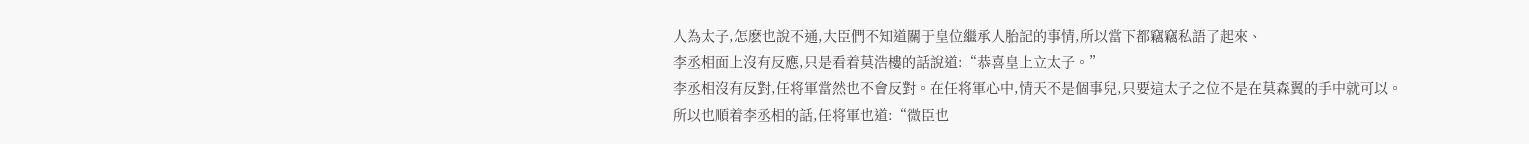人為太子,怎麽也說不通,大臣們不知道關于皇位繼承人胎記的事情,所以當下都竊竊私語了起來、
李丞相面上沒有反應,只是看着莫浩樓的話說道:“恭喜皇上立太子。”
李丞相沒有反對,任将軍當然也不會反對。在任将軍心中,情天不是個事兒,只要這太子之位不是在莫森翼的手中就可以。
所以也順着李丞相的話,任将軍也道:“微臣也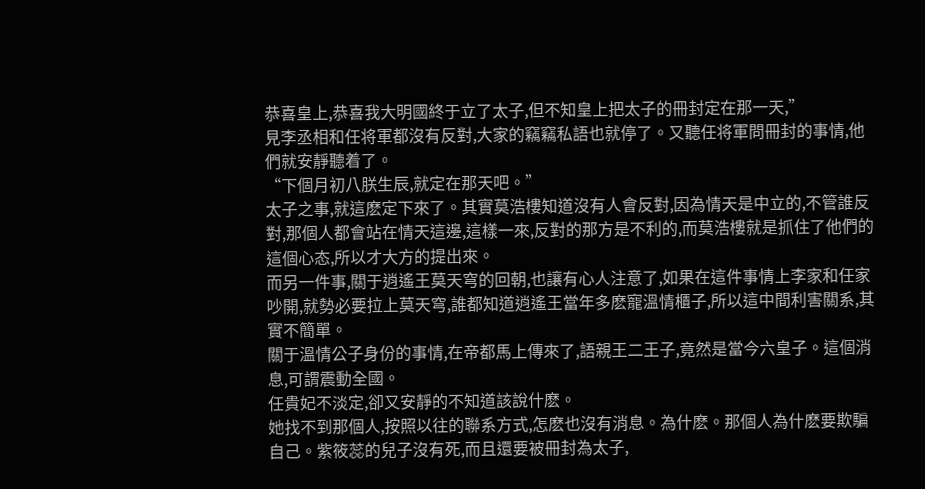恭喜皇上,恭喜我大明國終于立了太子,但不知皇上把太子的冊封定在那一天,”
見李丞相和任将軍都沒有反對,大家的竊竊私語也就停了。又聽任将軍問冊封的事情,他們就安靜聽着了。
“下個月初八朕生辰,就定在那天吧。”
太子之事,就這麽定下來了。其實莫浩樓知道沒有人會反對,因為情天是中立的,不管誰反對,那個人都會站在情天這邊,這樣一來,反對的那方是不利的,而莫浩樓就是抓住了他們的這個心态,所以才大方的提出來。
而另一件事,關于逍遙王莫天穹的回朝,也讓有心人注意了,如果在這件事情上李家和任家吵開,就勢必要拉上莫天穹,誰都知道逍遙王當年多麽寵溫情櫃子,所以這中間利害關系,其實不簡單。
關于溫情公子身份的事情,在帝都馬上傳來了,語親王二王子,竟然是當今六皇子。這個消息,可謂震動全國。
任貴妃不淡定,卻又安靜的不知道該說什麽。
她找不到那個人,按照以往的聯系方式,怎麽也沒有消息。為什麽。那個人為什麽要欺騙自己。紫筱蕊的兒子沒有死,而且還要被冊封為太子,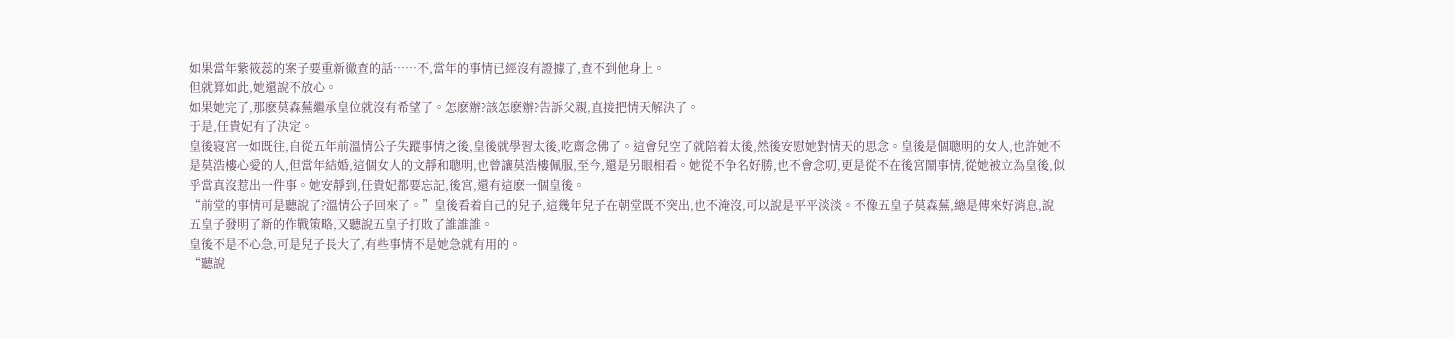如果當年紫筱蕊的案子要重新徹查的話……不,當年的事情已經沒有證據了,查不到他身上。
但就算如此,她還說不放心。
如果她完了,那麽莫森蕪繼承皇位就沒有希望了。怎麽辦?該怎麽辦?告訴父親,直接把情天解決了。
于是,任貴妃有了決定。
皇後寝宮一如既往,自從五年前溫情公子失蹤事情之後,皇後就學習太後,吃齋念佛了。這會兒空了就陪着太後,然後安慰她對情天的思念。皇後是個聰明的女人,也許她不是莫浩樓心愛的人,但當年結婚,這個女人的文靜和聰明,也曾讓莫浩樓佩服,至今,還是另眼相看。她從不争名好勝,也不會念叨,更是從不在後宮鬧事情,從她被立為皇後,似乎當真沒惹出一件事。她安靜到,任貴妃都要忘記,後宮,還有這麽一個皇後。
“前堂的事情可是聽說了?溫情公子回來了。”皇後看着自己的兒子,這幾年兒子在朝堂既不突出,也不淹沒,可以說是平平淡淡。不像五皇子莫森蕪,總是傳來好消息,說五皇子發明了新的作戰策略,又聽說五皇子打敗了誰誰誰。
皇後不是不心急,可是兒子長大了,有些事情不是她急就有用的。
“聽說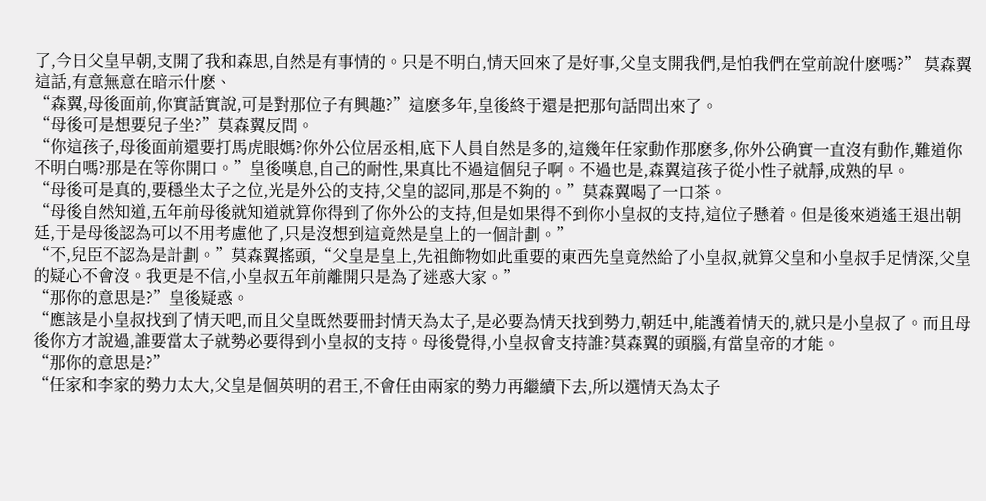了,今日父皇早朝,支開了我和森思,自然是有事情的。只是不明白,情天回來了是好事,父皇支開我們,是怕我們在堂前說什麽嗎?” 莫森翼這話,有意無意在暗示什麽、
“森翼,母後面前,你實話實說,可是對那位子有興趣?”這麽多年,皇後終于還是把那句話問出來了。
“母後可是想要兒子坐?”莫森翼反問。
“你這孩子,母後面前還要打馬虎眼媽?你外公位居丞相,底下人員自然是多的,這幾年任家動作那麽多,你外公确實一直沒有動作,難道你不明白嗎?那是在等你開口。”皇後嘆息,自己的耐性,果真比不過這個兒子啊。不過也是,森翼這孩子從小性子就靜,成熟的早。
“母後可是真的,要穩坐太子之位,光是外公的支持,父皇的認同,那是不夠的。”莫森翼喝了一口茶。
“母後自然知道,五年前母後就知道就算你得到了你外公的支持,但是如果得不到你小皇叔的支持,這位子懸着。但是後來逍遙王退出朝廷,于是母後認為可以不用考慮他了,只是沒想到這竟然是皇上的一個計劃。”
“不,兒臣不認為是計劃。”莫森翼搖頭,“父皇是皇上,先祖飾物如此重要的東西先皇竟然給了小皇叔,就算父皇和小皇叔手足情深,父皇的疑心不會沒。我更是不信,小皇叔五年前離開只是為了迷惑大家。”
“那你的意思是?”皇後疑惑。
“應該是小皇叔找到了情天吧,而且父皇既然要冊封情天為太子,是必要為情天找到勢力,朝廷中,能護着情天的,就只是小皇叔了。而且母後你方才說過,誰要當太子就勢必要得到小皇叔的支持。母後覺得,小皇叔會支持誰?莫森翼的頭腦,有當皇帝的才能。
“那你的意思是?”
“任家和李家的勢力太大,父皇是個英明的君王,不會任由兩家的勢力再繼續下去,所以選情天為太子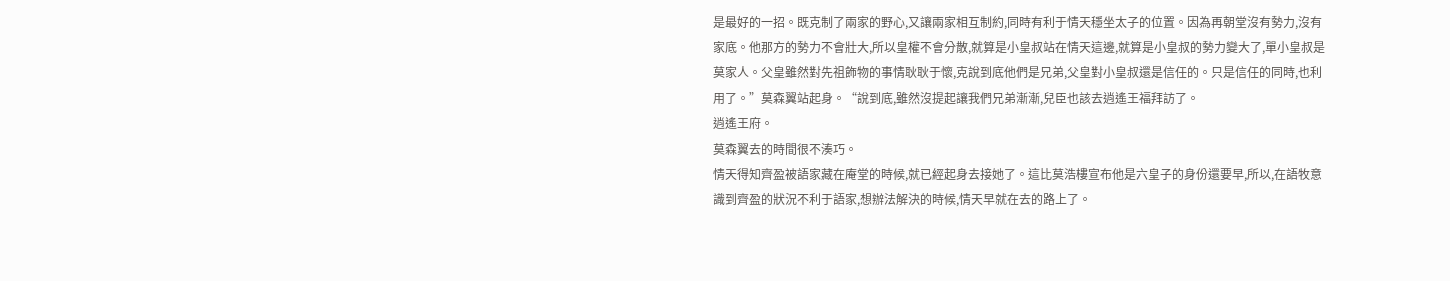是最好的一招。既克制了兩家的野心,又讓兩家相互制約,同時有利于情天穩坐太子的位置。因為再朝堂沒有勢力,沒有家底。他那方的勢力不會壯大,所以皇權不會分散,就算是小皇叔站在情天這邊,就算是小皇叔的勢力變大了,單小皇叔是莫家人。父皇雖然對先祖飾物的事情耿耿于懷,克說到底他們是兄弟,父皇對小皇叔還是信任的。只是信任的同時,也利用了。”莫森翼站起身。“說到底,雖然沒提起讓我們兄弟漸漸,兒臣也該去逍遙王福拜訪了。
逍遙王府。
莫森翼去的時間很不湊巧。
情天得知齊盈被語家藏在庵堂的時候,就已經起身去接她了。這比莫浩樓宣布他是六皇子的身份還要早,所以,在語牧意識到齊盈的狀況不利于語家,想辦法解決的時候,情天早就在去的路上了。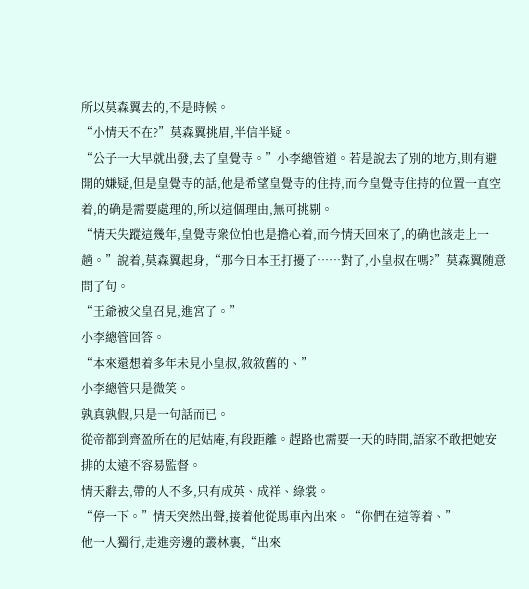所以莫森翼去的,不是時候。
“小情天不在?”莫森翼挑眉,半信半疑。
“公子一大早就出發,去了皇覺寺。”小李總管道。若是說去了別的地方,則有避開的嫌疑,但是皇覺寺的話,他是希望皇覺寺的住持,而今皇覺寺住持的位置一直空着,的确是需要處理的,所以這個理由,無可挑剔。
“情天失蹤這幾年,皇覺寺衆位怕也是擔心着,而今情天回來了,的确也該走上一趟。”說着,莫森翼起身,“那今日本王打擾了……對了,小皇叔在嗎?”莫森翼随意問了句。
“王爺被父皇召見,進宮了。”
小李總管回答。
“本來還想着多年未見小皇叔,敘敘舊的、”
小李總管只是微笑。
孰真孰假,只是一句話而已。
從帝都到齊盈所在的尼姑庵,有段距離。趕路也需要一天的時間,語家不敢把她安排的太遠不容易監督。
情天辭去,帶的人不多,只有成英、成祥、綠裳。
“停一下。”情天突然出聲,接着他從馬車內出來。“你們在這等着、”
他一人獨行,走進旁邊的叢林裏,“出來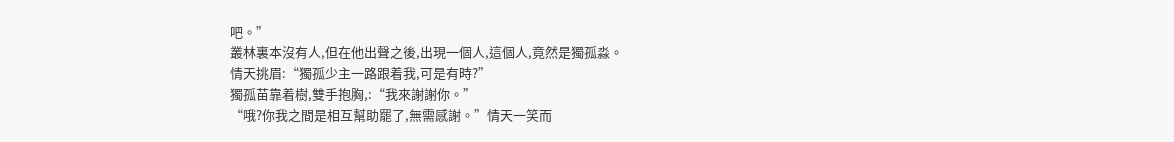吧。”
叢林裏本沒有人,但在他出聲之後,出現一個人,這個人,竟然是獨孤淼。
情天挑眉:“獨孤少主一路跟着我,可是有時?”
獨孤苗靠着樹,雙手抱胸,:“我來謝謝你。”
“哦?你我之間是相互幫助罷了,無需感謝。”情天一笑而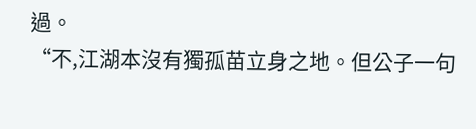過。
“不,江湖本沒有獨孤苗立身之地。但公子一句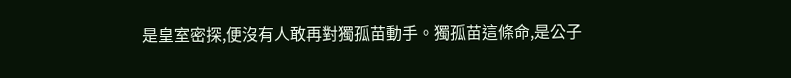是皇室密探,便沒有人敢再對獨孤苗動手。獨孤苗這條命,是公子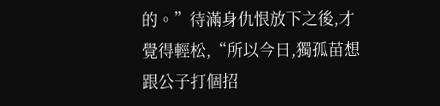的。”待滿身仇恨放下之後,才覺得輕松,“所以今日,獨孤苗想跟公子打個招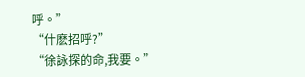呼。”
“什麽招呼?”
“徐詠探的命,我要。”